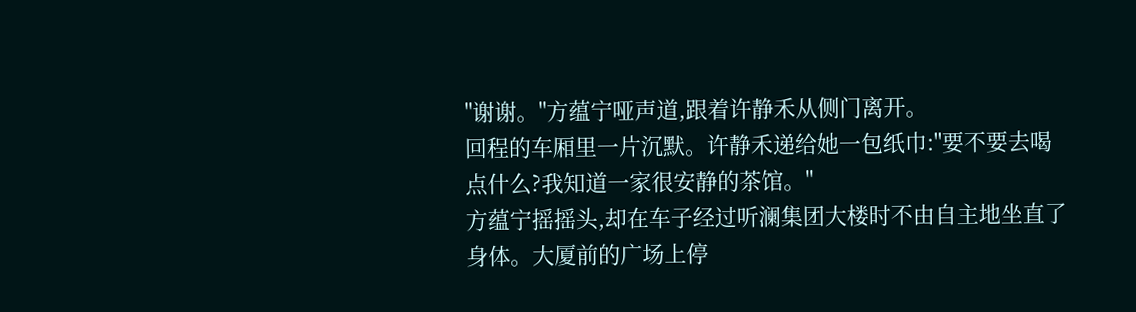"谢谢。"方蕴宁哑声道,跟着许静禾从侧门离开。
回程的车厢里一片沉默。许静禾递给她一包纸巾:"要不要去喝点什么?我知道一家很安静的茶馆。"
方蕴宁摇摇头,却在车子经过听澜集团大楼时不由自主地坐直了身体。大厦前的广场上停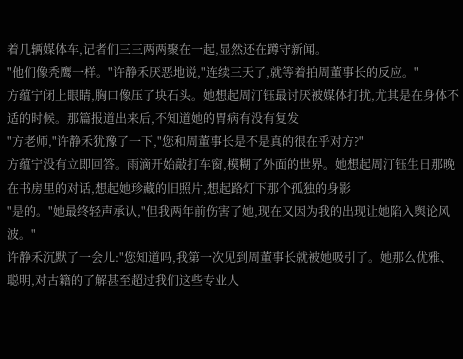着几辆媒体车,记者们三三两两聚在一起,显然还在蹲守新闻。
"他们像秃鹰一样。"许静禾厌恶地说,"连续三天了,就等着拍周董事长的反应。"
方蕴宁闭上眼睛,胸口像压了块石头。她想起周汀钰最讨厌被媒体打扰,尤其是在身体不适的时候。那篇报道出来后,不知道她的胃病有没有复发
"方老师,"许静禾犹豫了一下,"您和周董事长是不是真的很在乎对方?"
方蕴宁没有立即回答。雨滴开始敲打车窗,模糊了外面的世界。她想起周汀钰生日那晚在书房里的对话,想起她珍藏的旧照片,想起路灯下那个孤独的身影
"是的。"她最终轻声承认,"但我两年前伤害了她,现在又因为我的出现让她陷入舆论风波。"
许静禾沉默了一会儿:"您知道吗,我第一次见到周董事长就被她吸引了。她那么优雅、聪明,对古籍的了解甚至超过我们这些专业人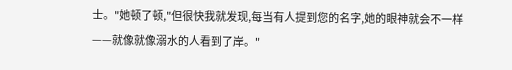士。"她顿了顿,"但很快我就发现,每当有人提到您的名字,她的眼神就会不一样——就像就像溺水的人看到了岸。"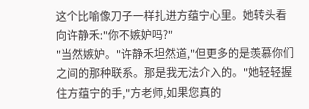这个比喻像刀子一样扎进方蕴宁心里。她转头看向许静禾:"你不嫉妒吗?"
"当然嫉妒。"许静禾坦然道,"但更多的是羡慕你们之间的那种联系。那是我无法介入的。"她轻轻握住方蕴宁的手,"方老师,如果您真的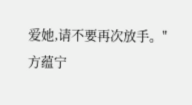爱她,请不要再次放手。"
方蕴宁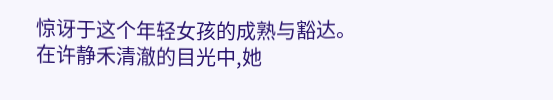惊讶于这个年轻女孩的成熟与豁达。在许静禾清澈的目光中,她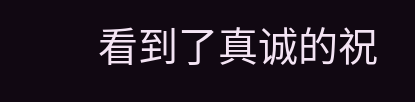看到了真诚的祝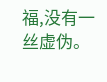福,没有一丝虚伪。